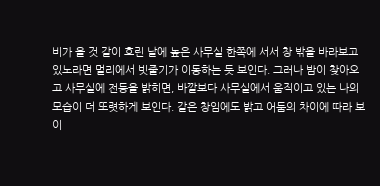비가 올 것 같이 흐린 날에 높은 사무실 한쪽에 서서 창 밖을 바라보고 있노라면 멀리에서 빗줄기가 이동하는 듯 보인다. 그러나 밤이 찾아오고 사무실에 전등을 밝히면, 바깥보다 사무실에서 움직이고 있는 나의 모습이 더 또렷하게 보인다. 같은 창임에도 밝고 어둠의 차이에 따라 보이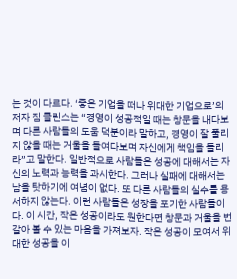는 것이 다르다. ‘좋은 기업을 떠나 위대한 기업으로’의 저자 짐 콜린스는 “경영이 성공적일 때는 창문을 내다보며 다른 사람들의 도움 덕분이라 말하고, 경영이 잘 풀리지 않을 때는 거울을 들여다보며 자신에게 책임을 돌리라”고 말한다. 일반적으로 사람들은 성공에 대해서는 자신의 노력과 능력을 과시한다. 그러나 실패에 대해서는 남을 탓하기에 여념이 없다. 또 다른 사람들의 실수를 용서하지 않는다. 이런 사람들은 성장을 포기한 사람들이다. 이 시간, 작은 성공이라도 원한다면 창문과 거울을 번갈아 볼 수 있는 마음을 가져보자. 작은 성공이 모여서 위대한 성공을 이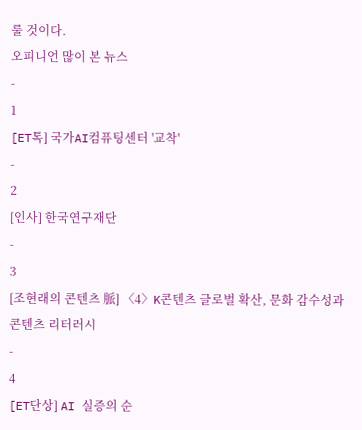룰 것이다.
오피니언 많이 본 뉴스
-
1
[ET톡] 국가AI컴퓨팅센터 '교착'
-
2
[인사] 한국연구재단
-
3
[조현래의 콘텐츠 脈] 〈4〉K콘텐츠 글로벌 확산, 문화 감수성과 콘텐츠 리터러시
-
4
[ET단상] AI 실증의 순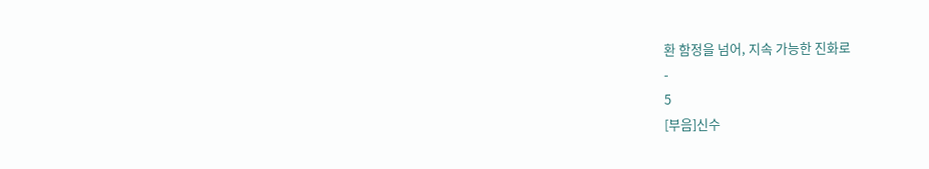환 함정을 넘어, 지속 가능한 진화로
-
5
[부음]신수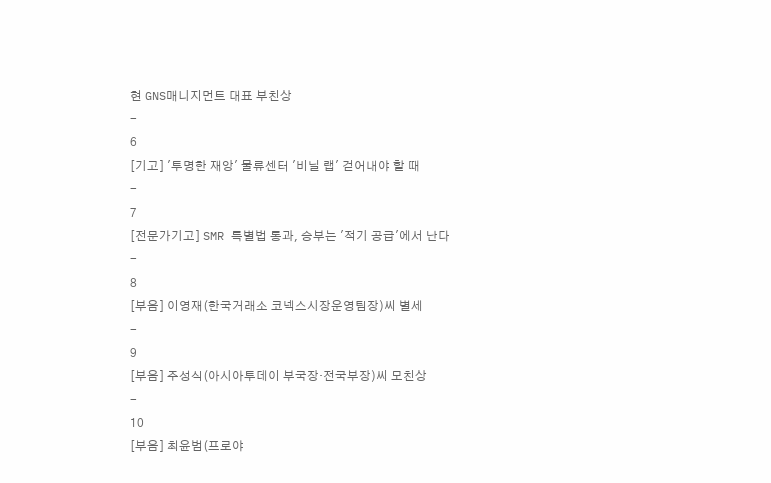현 GNS매니지먼트 대표 부친상
-
6
[기고] '투명한 재앙' 물류센터 '비닐 랩' 걷어내야 할 때
-
7
[전문가기고] SMR 특별법 통과, 승부는 '적기 공급'에서 난다
-
8
[부음] 이영재(한국거래소 코넥스시장운영팀장)씨 별세
-
9
[부음] 주성식(아시아투데이 부국장·전국부장)씨 모친상
-
10
[부음] 최윤범(프로야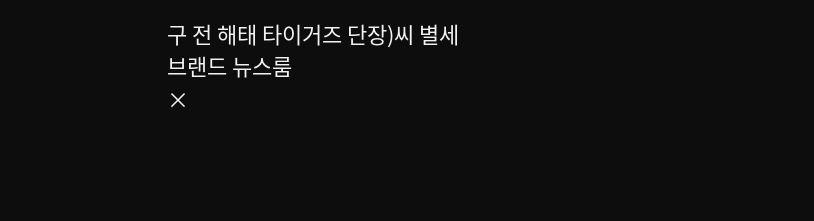구 전 해태 타이거즈 단장)씨 별세
브랜드 뉴스룸
×